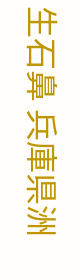生石鼻 兵庫県洲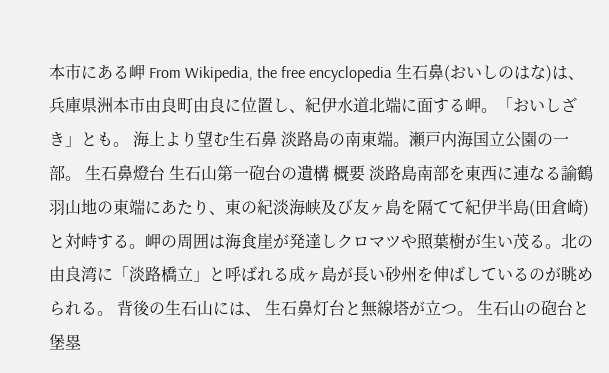本市にある岬 From Wikipedia, the free encyclopedia 生石鼻(おいしのはな)は、兵庫県洲本市由良町由良に位置し、紀伊水道北端に面する岬。「おいしざき」とも。 海上より望む生石鼻 淡路島の南東端。瀬戸内海国立公園の一部。 生石鼻燈台 生石山第一砲台の遺構 概要 淡路島南部を東西に連なる諭鶴羽山地の東端にあたり、東の紀淡海峡及び友ヶ島を隔てて紀伊半島(田倉崎)と対峙する。岬の周囲は海食崖が発達しクロマツや照葉樹が生い茂る。北の由良湾に「淡路橋立」と呼ばれる成ヶ島が長い砂州を伸ばしているのが眺められる。 背後の生石山には、 生石鼻灯台と無線塔が立つ。 生石山の砲台と堡塁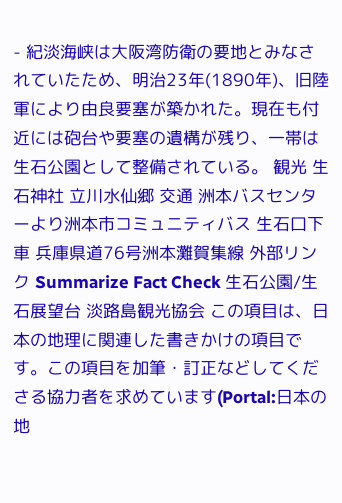- 紀淡海峡は大阪湾防衛の要地とみなされていたため、明治23年(1890年)、旧陸軍により由良要塞が築かれた。現在も付近には砲台や要塞の遺構が残り、一帯は生石公園として整備されている。 観光 生石神社 立川水仙郷 交通 洲本バスセンターより洲本市コミュニティバス 生石口下車 兵庫県道76号洲本灘賀集線 外部リンク Summarize Fact Check 生石公園/生石展望台 淡路島観光協会 この項目は、日本の地理に関連した書きかけの項目です。この項目を加筆・訂正などしてくださる協力者を求めています(Portal:日本の地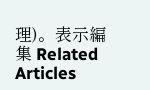理)。表示編集 Related Articles